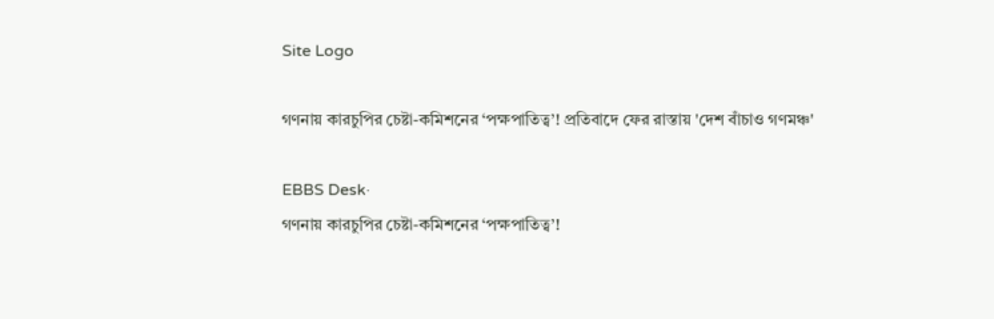Site Logo

গণনায় কারচুপির চেষ্টা-কমিশনের ‘পক্ষপাতিত্ব’! প্রতিবাদে ফের রাস্তায় 'দেশ বাঁচাও গণমঞ্চ'

EBBS Desk·
গণনায় কারচুপির চেষ্টা-কমিশনের ‘পক্ষপাতিত্ব’!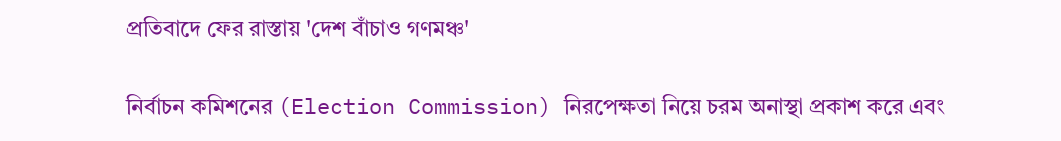প্রতিবাদে ফের রাস্তায় 'দেশ বাঁচাও গণমঞ্চ'

নির্বাচন কমিশনের (Election Commission) নিরপেক্ষতা নিয়ে চরম অনাস্থা প্রকাশ করে এবং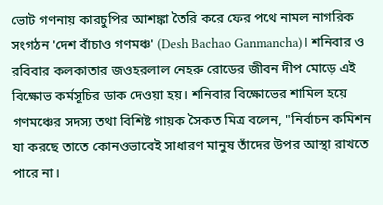ভোট গণনায় কারচুপির আশঙ্কা তৈরি করে ফের পথে নামল নাগরিক সংগঠন 'দেশ বাঁচাও গণমঞ্চ' (Desh Bachao Ganmancha)। শনিবার ও রবিবার কলকাতার জওহরলাল নেহরু রোডের জীবন দীপ মোড়ে এই বিক্ষোভ কর্মসূচির ডাক দেওয়া হয়। শনিবার বিক্ষোভের শামিল হয়ে গণমঞ্চের সদস্য তথা বিশিষ্ট গায়ক সৈকত মিত্র বলেন, "নির্বাচন কমিশন যা করছে তাতে কোনওভাবেই সাধারণ মানুষ তাঁদের উপর আস্থা রাখতে পারে না।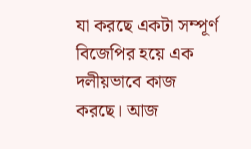যা করছে একটা সম্পূর্ণ বিজেপির হয়ে এক দলীয়ভাবে কাজ করছে। আজ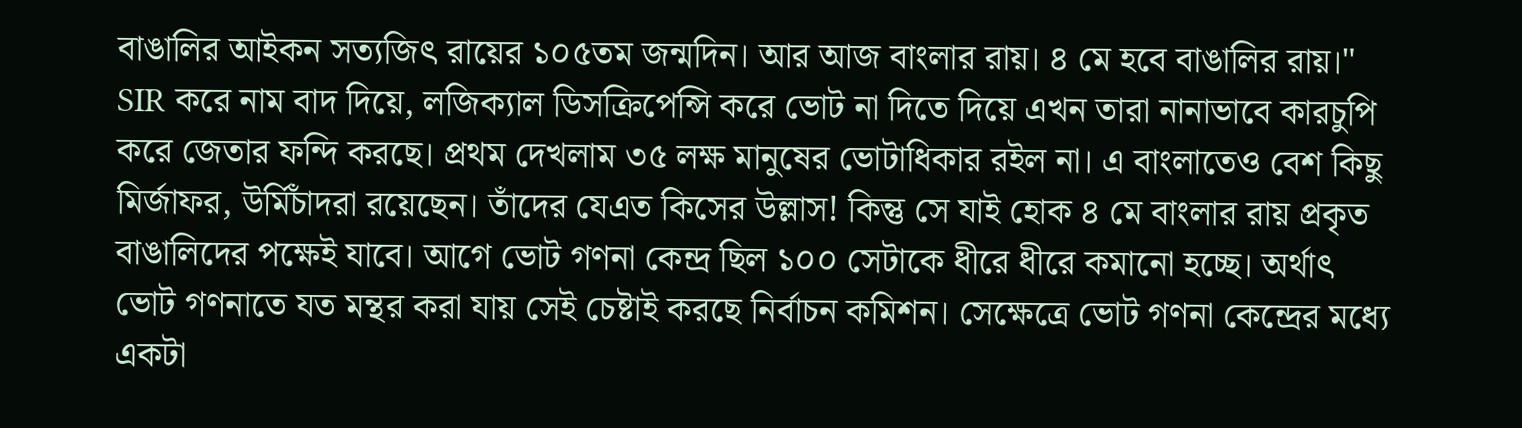বাঙালির আইকন সত্যজিৎ রায়ের ১০৫তম জন্মদিন। আর আজ বাংলার রায়। ৪ মে হবে বাঙালির রায়।" SIR করে নাম বাদ দিয়ে, লজিক্যাল ডিসক্রিপেন্সি করে ভোট না দিতে দিয়ে এখন তারা নানাভাবে কারচুপি করে জেতার ফন্দি করছে। প্রথম দেখলাম ৩৫ লক্ষ মানুষের ভোটাধিকার রইল না। এ বাংলাতেও বেশ কিছু মির্জাফর, উর্মিচাঁদরা রয়েছেন। তাঁদের যেএত কিসের উল্লাস! কিন্তু সে যাই হোক ৪ মে বাংলার রায় প্রকৃত বাঙালিদের পক্ষেই যাবে। আগে ভোট গণনা কেন্দ্র ছিল ১০০ সেটাকে ধীরে ধীরে কমানো হচ্ছে। অর্থাৎ ভোট গণনাতে যত মন্থর করা যায় সেই চেষ্টাই করছে নির্বাচন কমিশন। সেক্ষেত্রে ভোট গণনা কেন্দ্রের মধ্যে একটা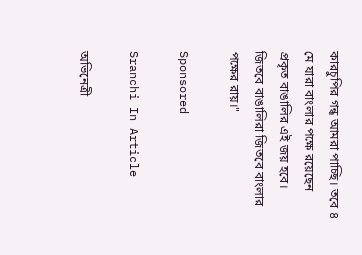কারচুপির গন্ধ আমরা পাচ্ছি। তবে ৪ মে যারা বাংলার পক্ষে রয়েছেন প্রকৃত বাঙালির এই জয় হবে। জিতবে বাঙালিরা জিতবে বাংলার পক্ষের রায়।"

Sponsored

Sranchi In Article

অভিনেত্রী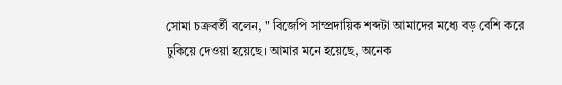সোমা চক্রবর্তী বলেন, " বিজেপি সাম্প্রদায়িক শব্দটা আমাদের মধ্যে বড় বেশি করে ঢুকিয়ে দেওয়া হয়েছে। আমার মনে হয়েছে, অনেক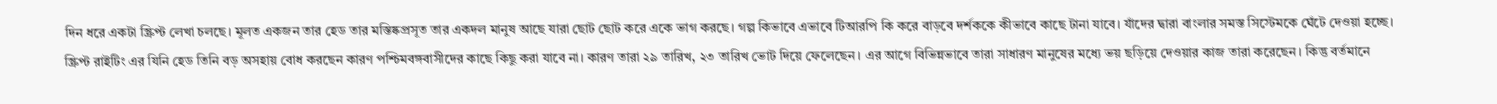দিন ধরে একটা স্ক্রিপ্ট লেখা চলছে। মূলত একজন তার হেড তার মস্তিষ্কপ্রসূত তার একদল মানুষ আছে যারা ছোট ছোট করে একে ভাগ করছে। গল্প কিভাবে এভাবে টিআরপি কি করে বাড়বে দর্শককে কীভাবে কাছে টানা যাবে। যাঁদের দ্বারা বাংলার সমস্ত সিস্টেমকে ঘেঁটে দেওয়া হচ্ছে। স্ক্রিপ্ট রাইটিং এর যিনি হেড তিনি বড় অসহায় বোধ করছেন কারণ পশ্চিমবঙ্গবাসীদের কাছে কিছু করা যাবে না। কারণ তারা ২৯ তারিখ, ২৩ তারিখ ভোট দিয়ে ফেলেছেন। এর আগে বিভিন্নভাবে তারা সাধারণ মানুষের মধ্যে ভয় ছড়িয়ে দেওয়ার কাজ তারা করেছেন। কিন্তু বর্তমানে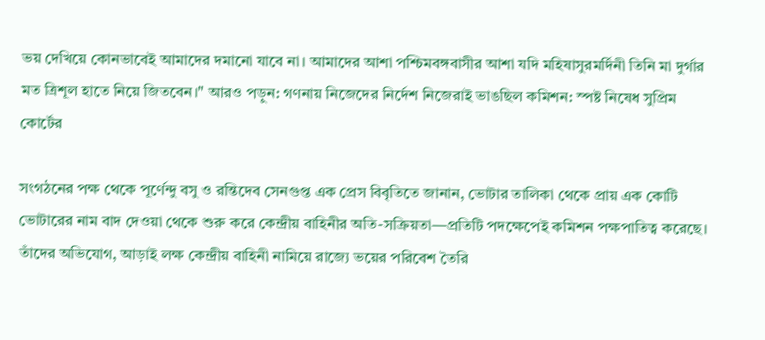ভয় দেখিয়ে কোনভাবেই আমাদের দমানো যাবে না। আমাদের আশা পশ্চিমবঙ্গবাসীর আশা যদি মহিষাসুরমর্দিনী তিনি মা দুর্গার মত ত্রিশূল হাতে নিয়ে জিতবেন।" আরও পড়ুন: গণনায় নিজেদের নির্দেশ নিজেরাই ভাঙছিল কমিশন: স্পষ্ট নিষেধ সুপ্রিম কোর্টের

সংগঠনের পক্ষ থেকে পূর্ণেন্দু বসু ও রন্তিদেব সেনগুপ্ত এক প্রেস বিবৃতিতে জানান, ভোটার তালিকা থেকে প্রায় এক কোটি ভোটারের নাম বাদ দেওয়া থেকে শুরু করে কেন্দ্রীয় বাহিনীর অতি-সক্রিয়তা—প্রতিটি পদক্ষেপেই কমিশন পক্ষপাতিত্ব করেছে। তাঁদের অভিযোগ, আড়াই লক্ষ কেন্দ্রীয় বাহিনী নামিয়ে রাজ্যে ভয়ের পরিবেশ তৈরি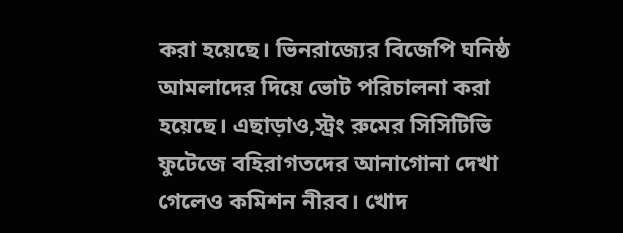করা হয়েছে। ভিনরাজ্যের বিজেপি ঘনিষ্ঠ আমলাদের দিয়ে ভোট পরিচালনা করা হয়েছে। এছাড়াও,স্ট্রং রুমের সিসিটিভি ফুটেজে বহিরাগতদের আনাগোনা দেখা গেলেও কমিশন নীরব। খোদ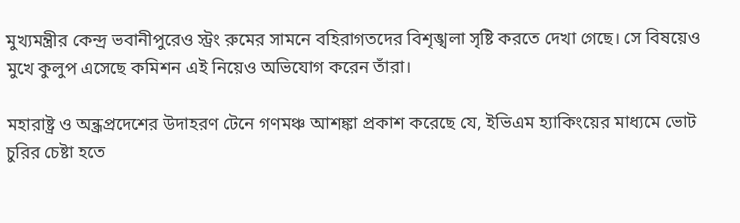মুখ্যমন্ত্রীর কেন্দ্র ভবানীপুরেও স্ট্রং রুমের সামনে বহিরাগতদের বিশৃঙ্খলা সৃষ্টি করতে দেখা গেছে। সে বিষয়েও মুখে কুলুপ এসেছে কমিশন এই নিয়েও অভিযোগ করেন তাঁরা।

মহারাষ্ট্র ও অন্ধ্রপ্রদেশের উদাহরণ টেনে গণমঞ্চ আশঙ্কা প্রকাশ করেছে যে, ইভিএম হ্যাকিংয়ের মাধ্যমে ভোট চুরির চেষ্টা হতে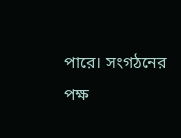পারে। সংগঠনের পক্ষ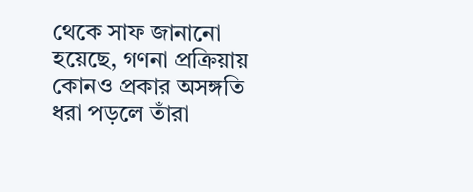থেকে সাফ জানানো হয়েছে, গণনা প্রক্রিয়ায় কোনও প্রকার অসঙ্গতি ধরা পড়লে তাঁরা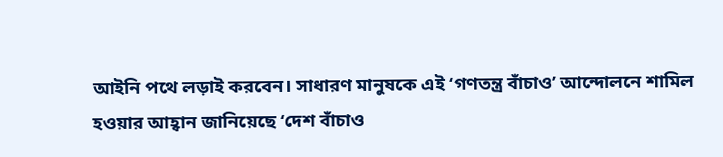আইনি পথে লড়াই করবেন। সাধারণ মানুষকে এই ‘গণতন্ত্র বাঁচাও’ আন্দোলনে শামিল হওয়ার আহ্বান জানিয়েছে ‘দেশ বাঁচাও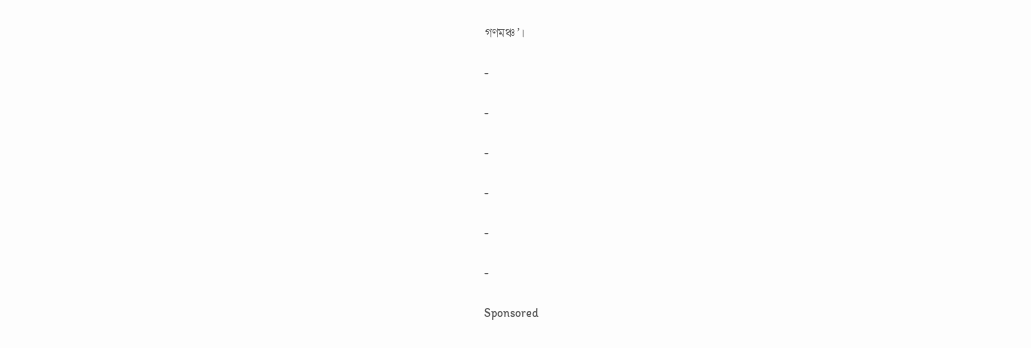গণমঞ্চ’।

-

-

-

-

-

-

Sponsored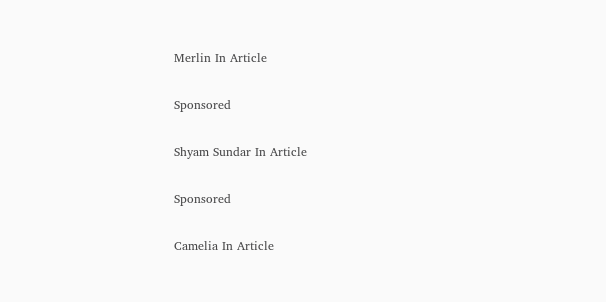Merlin In Article

Sponsored

Shyam Sundar In Article

Sponsored

Camelia In Article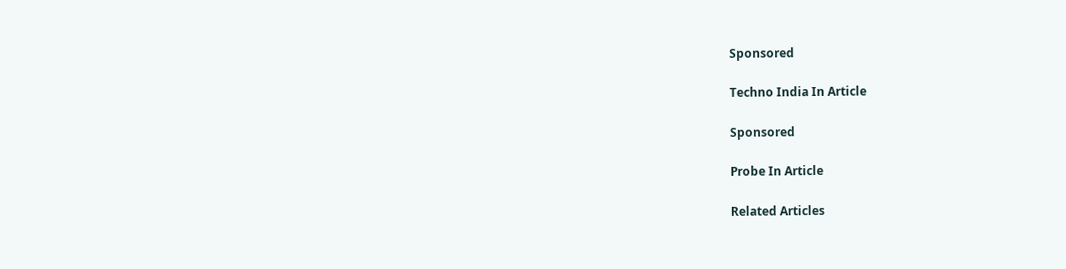Sponsored

Techno India In Article

Sponsored

Probe In Article

Related Articles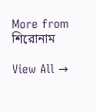More from শিরোনাম

View All →